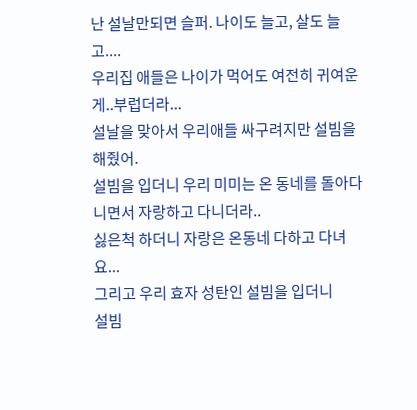난 설날만되면 슬퍼. 나이도 늘고, 살도 늘고....
우리집 애들은 나이가 먹어도 여전히 귀여운게..부럽더라...
설날을 맞아서 우리애들 싸구려지만 설빔을 해줬어.
설빔을 입더니 우리 미미는 온 동네를 돌아다니면서 자랑하고 다니더라..
싫은척 하더니 자랑은 온동네 다하고 다녀요...
그리고 우리 효자 성탄인 설빔을 입더니
설빔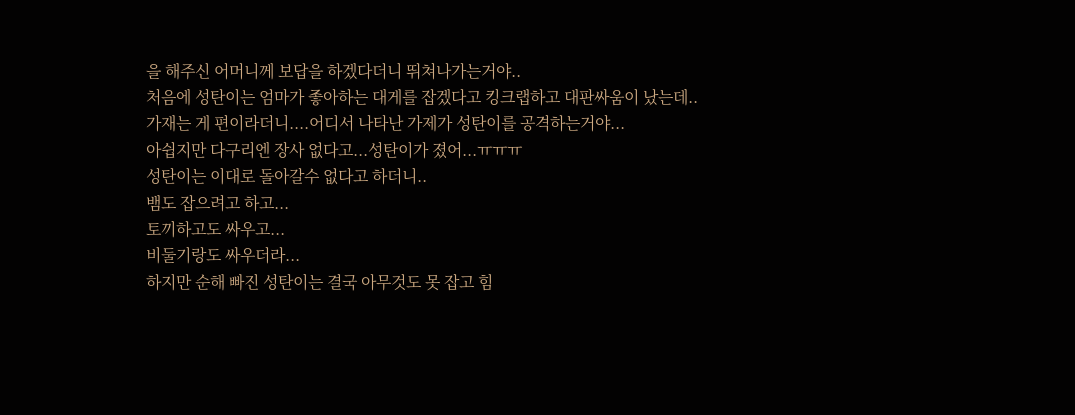을 해주신 어머니께 보답을 하겠다더니 뛰쳐나가는거야..
처음에 성탄이는 엄마가 좋아하는 대게를 잡겠다고 킹크랩하고 대판싸움이 났는데..
가재는 게 편이라더니....어디서 나타난 가제가 성탄이를 공격하는거야...
아쉽지만 다구리엔 장사 없다고...성탄이가 졌어...ㅠㅠㅠ
성탄이는 이대로 돌아갈수 없다고 하더니..
뱀도 잡으려고 하고...
토끼하고도 싸우고...
비둘기랑도 싸우더라...
하지만 순해 빠진 성탄이는 결국 아무것도 못 잡고 힘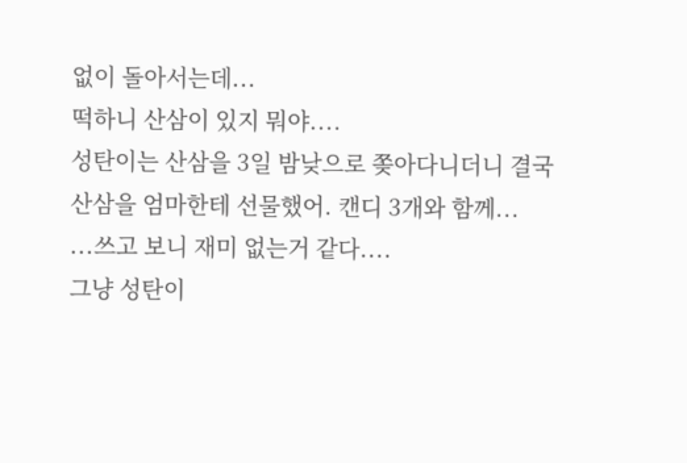없이 돌아서는데...
떡하니 산삼이 있지 뭐야....
성탄이는 산삼을 3일 밤낮으로 쫒아다니더니 결국 산삼을 엄마한테 선물했어. 캔디 3개와 함께...
...쓰고 보니 재미 없는거 같다....
그냥 성탄이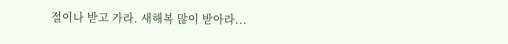절이나 받고 가라. 새해복 많이 받아라...